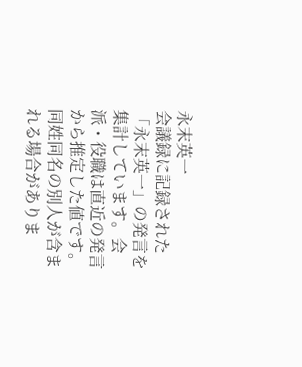永末英一
会議録に記録された「永末英一」の発言を集計しています。会派・役職は直近の発言から推定した値です。同姓同名の別人が含まれる場合がありま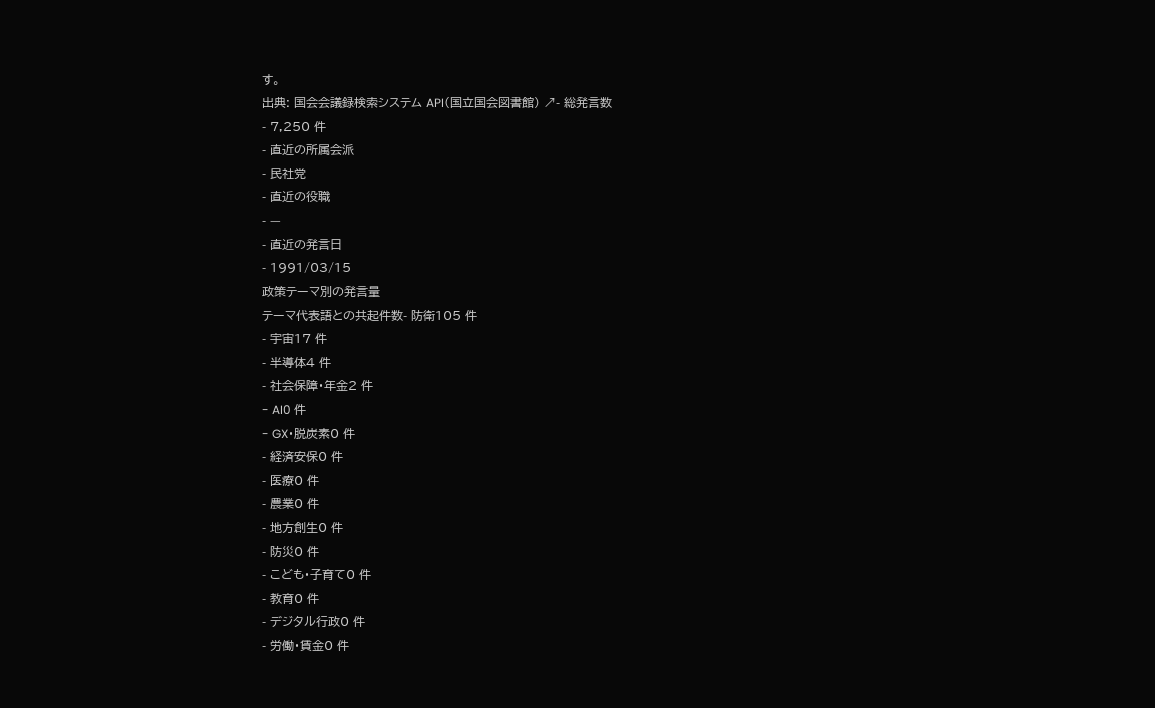す。
出典: 国会会議録検索システム API(国立国会図書館) ↗- 総発言数
- 7,250 件
- 直近の所属会派
- 民社党
- 直近の役職
- —
- 直近の発言日
- 1991/03/15
政策テーマ別の発言量
テーマ代表語との共起件数- 防衛105 件
- 宇宙17 件
- 半導体4 件
- 社会保障・年金2 件
- AI0 件
- GX・脱炭素0 件
- 経済安保0 件
- 医療0 件
- 農業0 件
- 地方創生0 件
- 防災0 件
- こども・子育て0 件
- 教育0 件
- デジタル行政0 件
- 労働・賃金0 件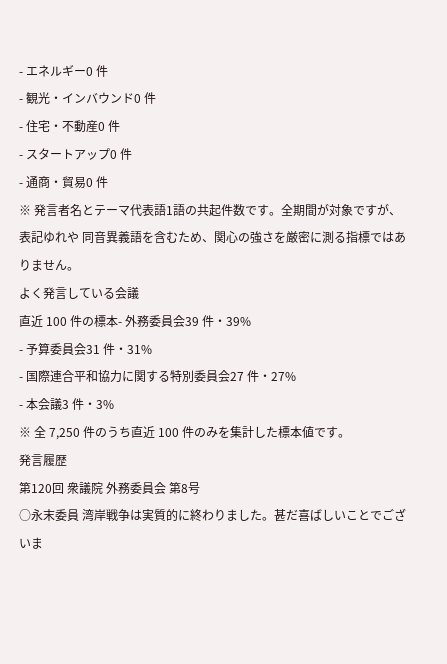- エネルギー0 件
- 観光・インバウンド0 件
- 住宅・不動産0 件
- スタートアップ0 件
- 通商・貿易0 件
※ 発言者名とテーマ代表語1語の共起件数です。全期間が対象ですが、表記ゆれや 同音異義語を含むため、関心の強さを厳密に測る指標ではありません。
よく発言している会議
直近 100 件の標本- 外務委員会39 件・39%
- 予算委員会31 件・31%
- 国際連合平和協力に関する特別委員会27 件・27%
- 本会議3 件・3%
※ 全 7,250 件のうち直近 100 件のみを集計した標本値です。
発言履歴
第120回 衆議院 外務委員会 第8号
○永末委員 湾岸戦争は実質的に終わりました。甚だ喜ばしいことでございま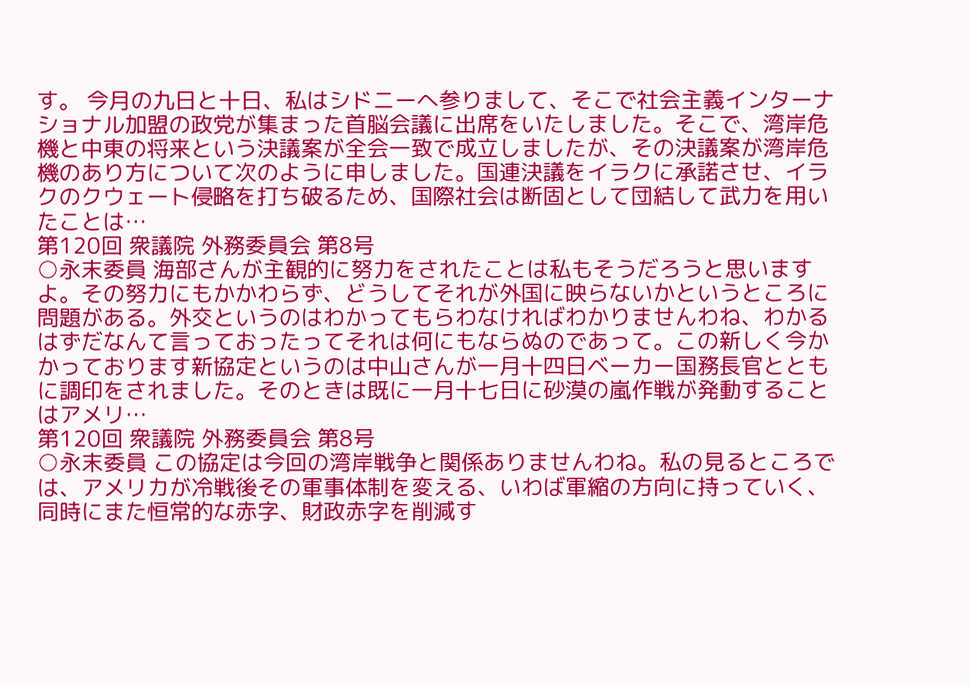す。 今月の九日と十日、私はシドニーへ参りまして、そこで社会主義インターナショナル加盟の政党が集まった首脳会議に出席をいたしました。そこで、湾岸危機と中東の将来という決議案が全会一致で成立しましたが、その決議案が湾岸危機のあり方について次のように申しました。国連決議をイラクに承諾させ、イラクのクウェート侵略を打ち破るため、国際社会は断固として団結して武力を用いたことは…
第120回 衆議院 外務委員会 第8号
○永末委員 海部さんが主観的に努力をされたことは私もそうだろうと思いますよ。その努力にもかかわらず、どうしてそれが外国に映らないかというところに問題がある。外交というのはわかってもらわなければわかりませんわね、わかるはずだなんて言っておったってそれは何にもならぬのであって。この新しく今かかっております新協定というのは中山さんが一月十四日ベーカー国務長官とともに調印をされました。そのときは既に一月十七日に砂漠の嵐作戦が発動することはアメリ…
第120回 衆議院 外務委員会 第8号
○永末委員 この協定は今回の湾岸戦争と関係ありませんわね。私の見るところでは、アメリカが冷戦後その軍事体制を変える、いわば軍縮の方向に持っていく、同時にまた恒常的な赤字、財政赤字を削減す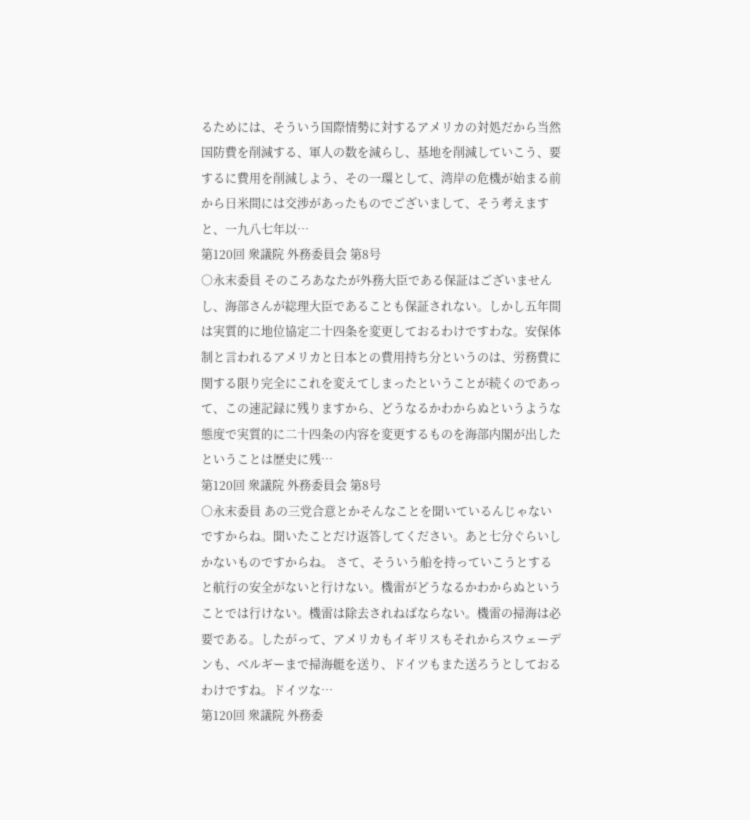るためには、そういう国際情勢に対するアメリカの対処だから当然国防費を削減する、軍人の数を減らし、基地を削減していこう、要するに費用を削減しよう、その一環として、湾岸の危機が始まる前から日米間には交渉があったものでございまして、そう考えますと、一九八七年以…
第120回 衆議院 外務委員会 第8号
○永末委員 そのころあなたが外務大臣である保証はございませんし、海部さんが総理大臣であることも保証されない。しかし五年間は実質的に地位協定二十四条を変更しておるわけですわな。安保体制と言われるアメリカと日本との費用持ち分というのは、労務費に関する限り完全にこれを変えてしまったということが続くのであって、この速記録に残りますから、どうなるかわからぬというような態度で実質的に二十四条の内容を変更するものを海部内閣が出したということは歴史に残…
第120回 衆議院 外務委員会 第8号
○永末委員 あの三党合意とかそんなことを聞いているんじゃないですからね。聞いたことだけ返答してください。あと七分ぐらいしかないものですからね。 さて、そういう船を持っていこうとすると航行の安全がないと行けない。機雷がどうなるかわからぬということでは行けない。機雷は除去されねばならない。機雷の掃海は必要である。したがって、アメリカもイギリスもそれからスウェーデンも、ベルギーまで掃海艇を送り、ドイツもまた送ろうとしておるわけですね。ドイツな…
第120回 衆議院 外務委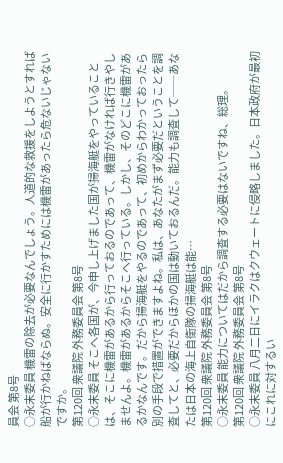員会 第8号
○永末委員 機雷の除去が必要なんでしょう。人道的な救援をしようとすれば船が行かねばならぬ。安全に行かすためには機雷があったら危ないじゃないですか。
第120回 衆議院 外務委員会 第8号
○永末委員 そこへ各国が、今申し上げました国が掃海艇をやっていることは、そこに機雷があるから行っておるのであって、機雷がなければ行きやしませんよ。機雷があるからそこへ行っている。しかし、そのどこに機雷があるかなんです。だから掃海艇をやるのであって、初めからわかっておったら別の手段で措置ができますよね。私は、あなたがまず必要だということを調査してと、必要だからほかの国は動いておるんだ。能力も調査して──あなたは日本の海上自衛隊の掃海艇は能…
第120回 衆議院 外務委員会 第8号
○永末委員 能力についてはだから調査する必要はないですね、総理。
第120回 衆議院 外務委員会 第8号
○永末委員 八月二日にイラクはクウェートに侵略しました。日本政府が最初にこれに対するい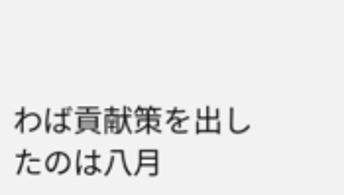わば貢献策を出したのは八月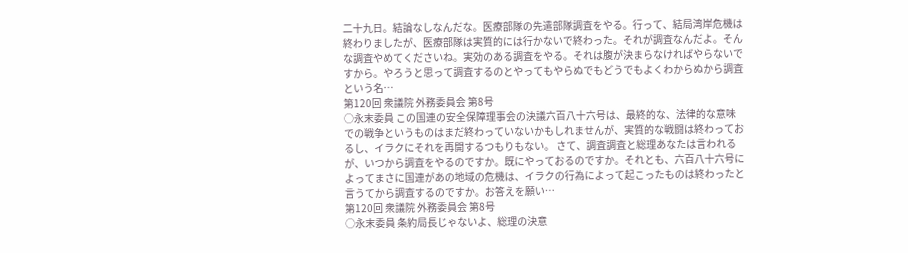二十九日。結論なしなんだな。医療部隊の先遣部隊調査をやる。行って、結局湾岸危機は終わりましたが、医療部隊は実質的には行かないで終わった。それが調査なんだよ。そんな調査やめてくださいね。実効のある調査をやる。それは腹が決まらなければやらないですから。やろうと思って調査するのとやってもやらぬでもどうでもよくわからぬから調査という名…
第120回 衆議院 外務委員会 第8号
○永末委員 この国連の安全保障理事会の決議六百八十六号は、最終的な、法律的な意味での戦争というものはまだ終わっていないかもしれませんが、実質的な戦闘は終わっておるし、イラクにそれを再開するつもりもない。 さて、調査調査と総理あなたは言われるが、いつから調査をやるのですか。既にやっておるのですか。それとも、六百八十六号によってまさに国連があの地域の危機は、イラクの行為によって起こったものは終わったと言うてから調査するのですか。お答えを願い…
第120回 衆議院 外務委員会 第8号
○永末委員 条約局長じゃないよ、総理の決意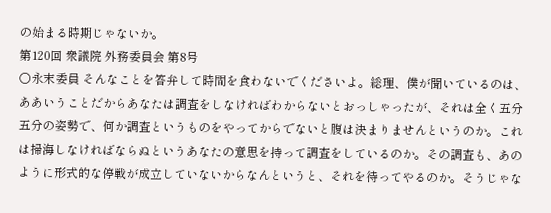の始まる時期じゃないか。
第120回 衆議院 外務委員会 第8号
○永末委員 そんなことを答弁して時間を食わないでくださいよ。総理、僕が聞いているのは、ああいうことだからあなたは調査をしなければわからないとおっしゃったが、それは全く五分五分の姿勢で、何か調査というものをやってからでないと腹は決まりませんというのか。これは掃海しなければならぬというあなたの意思を持って調査をしているのか。その調査も、あのように形式的な停戦が成立していないからなんというと、それを待ってやるのか。そうじゃな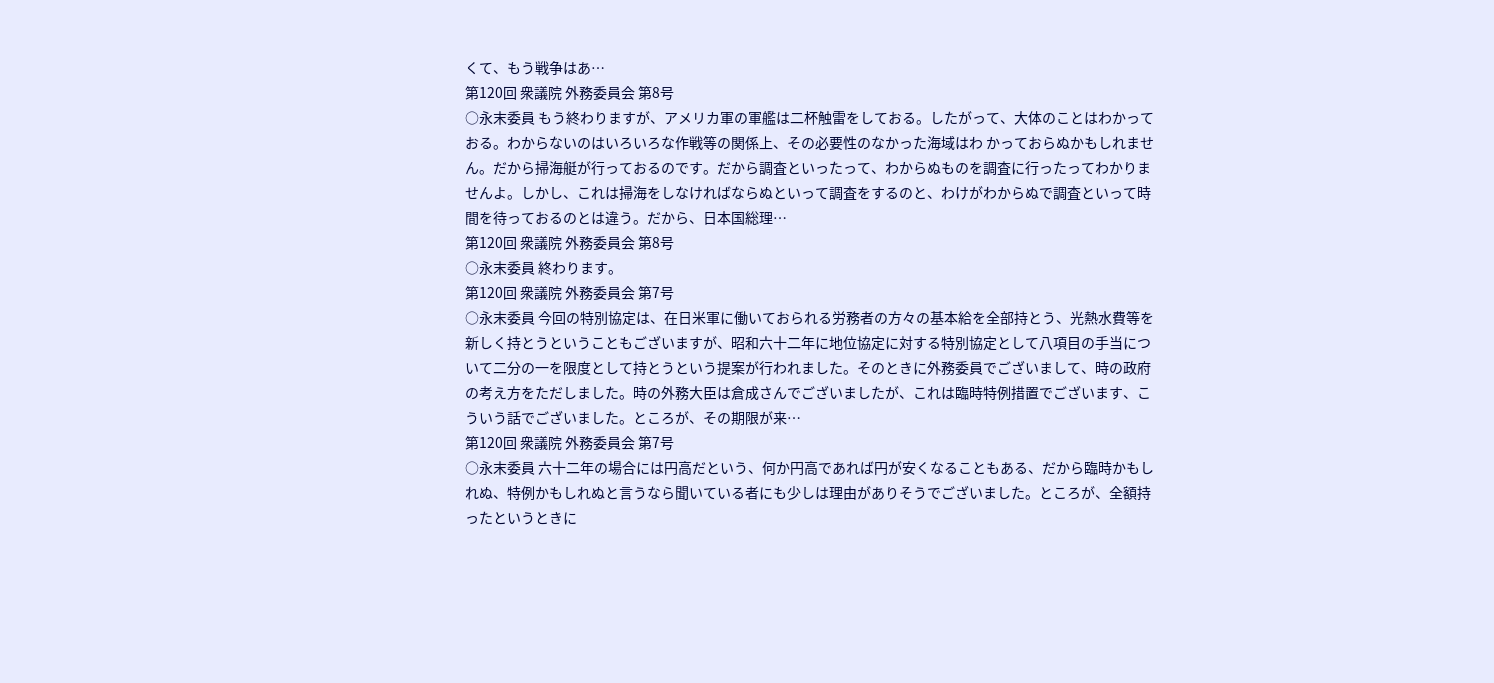くて、もう戦争はあ…
第120回 衆議院 外務委員会 第8号
○永末委員 もう終わりますが、アメリカ軍の軍艦は二杯触雷をしておる。したがって、大体のことはわかっておる。わからないのはいろいろな作戦等の関係上、その必要性のなかった海域はわ かっておらぬかもしれません。だから掃海艇が行っておるのです。だから調査といったって、わからぬものを調査に行ったってわかりませんよ。しかし、これは掃海をしなければならぬといって調査をするのと、わけがわからぬで調査といって時間を待っておるのとは違う。だから、日本国総理…
第120回 衆議院 外務委員会 第8号
○永末委員 終わります。
第120回 衆議院 外務委員会 第7号
○永末委員 今回の特別協定は、在日米軍に働いておられる労務者の方々の基本給を全部持とう、光熱水費等を新しく持とうということもございますが、昭和六十二年に地位協定に対する特別協定として八項目の手当について二分の一を限度として持とうという提案が行われました。そのときに外務委員でございまして、時の政府の考え方をただしました。時の外務大臣は倉成さんでございましたが、これは臨時特例措置でございます、こういう話でございました。ところが、その期限が来…
第120回 衆議院 外務委員会 第7号
○永末委員 六十二年の場合には円高だという、何か円高であれば円が安くなることもある、だから臨時かもしれぬ、特例かもしれぬと言うなら聞いている者にも少しは理由がありそうでございました。ところが、全額持ったというときに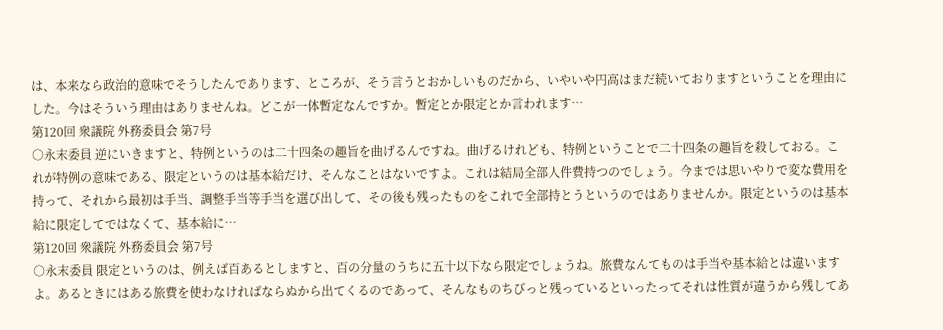は、本来なら政治的意味でそうしたんであります、ところが、そう言うとおかしいものだから、いやいや円高はまだ続いておりますということを理由にした。今はそういう理由はありませんね。どこが一体暫定なんですか。暫定とか限定とか言われます…
第120回 衆議院 外務委員会 第7号
○永末委員 逆にいきますと、特例というのは二十四条の趣旨を曲げるんですね。曲げるけれども、特例ということで二十四条の趣旨を殺しておる。これが特例の意味である、限定というのは基本給だけ、そんなことはないですよ。これは結局全部人件費持つのでしょう。今までは思いやりで変な費用を持って、それから最初は手当、調整手当等手当を選び出して、その後も残ったものをこれで全部持とうというのではありませんか。限定というのは基本給に限定してではなくて、基本給に…
第120回 衆議院 外務委員会 第7号
○永末委員 限定というのは、例えば百あるとしますと、百の分量のうちに五十以下なら限定でしょうね。旅費なんてものは手当や基本給とは違いますよ。あるときにはある旅費を使わなければならぬから出てくるのであって、そんなものちびっと残っているといったってそれは性質が違うから残してあ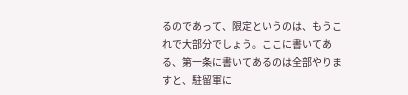るのであって、限定というのは、もうこれで大部分でしょう。ここに書いてある、第一条に書いてあるのは全部やりますと、駐留軍に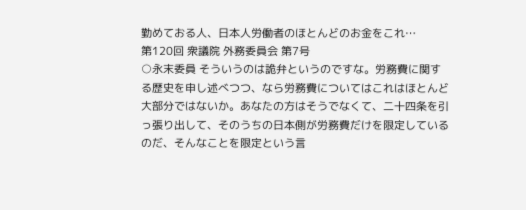勤めておる人、日本人労働者のほとんどのお金をこれ…
第120回 衆議院 外務委員会 第7号
○永末委員 そういうのは詭弁というのですな。労務費に関する歴史を申し述べつつ、なら労務費についてはこれはほとんど大部分ではないか。あなたの方はそうでなくて、二十四条を引っ張り出して、そのうちの日本側が労務費だけを限定しているのだ、そんなことを限定という言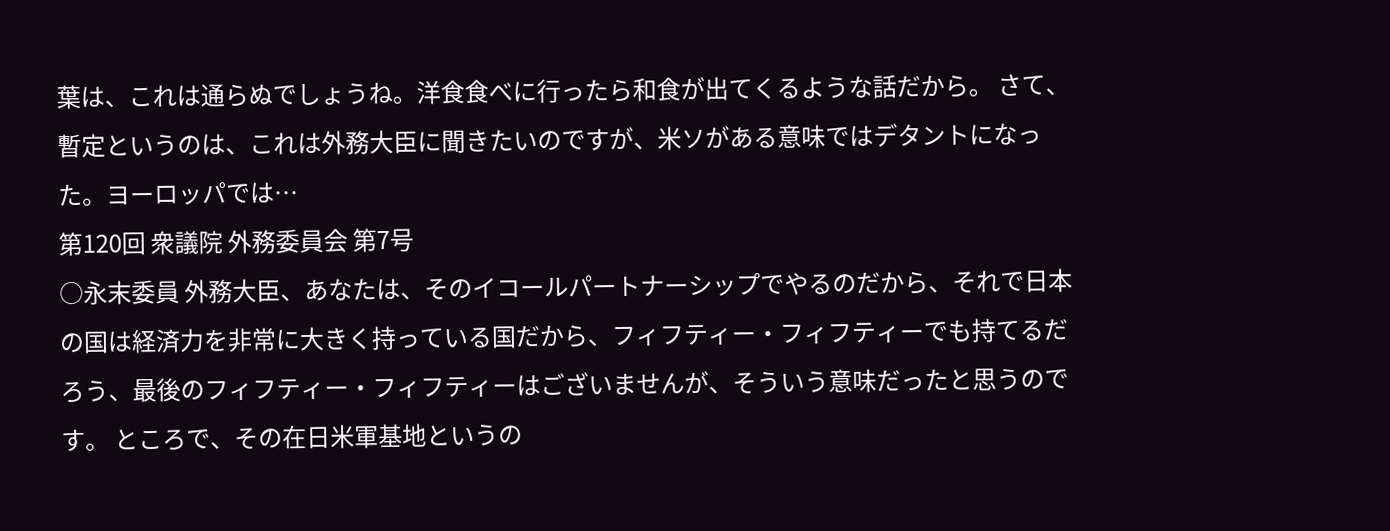葉は、これは通らぬでしょうね。洋食食べに行ったら和食が出てくるような話だから。 さて、暫定というのは、これは外務大臣に聞きたいのですが、米ソがある意味ではデタントになった。ヨーロッパでは…
第120回 衆議院 外務委員会 第7号
○永末委員 外務大臣、あなたは、そのイコールパートナーシップでやるのだから、それで日本の国は経済力を非常に大きく持っている国だから、フィフティー・フィフティーでも持てるだろう、最後のフィフティー・フィフティーはございませんが、そういう意味だったと思うのです。 ところで、その在日米軍基地というの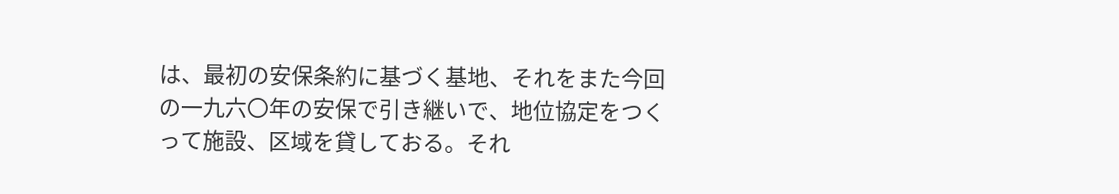は、最初の安保条約に基づく基地、それをまた今回の一九六〇年の安保で引き継いで、地位協定をつくって施設、区域を貸しておる。それ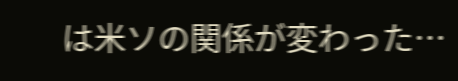は米ソの関係が変わった…